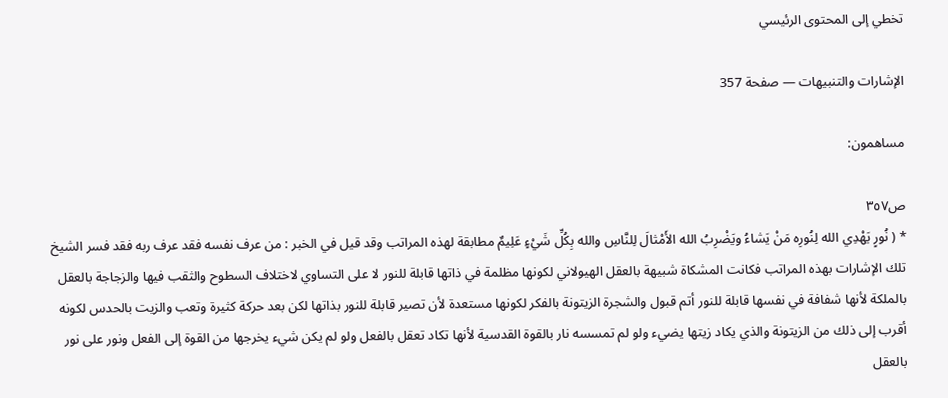تخطي إلى المحتوى الرئيسي

الإشارات والتنبيهات — صفحة 357

مساهمون:

ص٣٥٧
* ( نُورٍ يَهْدِي الله لِنُورِه مَنْ يَشاءُ ويَضْرِبُ الله الأَمْثالَ لِلنَّاسِ والله بِكُلِّ شَيْءٍ عَلِيمٌ مطابقة لهذه المراتب وقد قيل في الخبر : من عرف نفسه فقد عرف ربه فقد فسر الشيخ تلك الإشارات بهذه المراتب فكانت المشكاة شبيهة بالعقل الهيولاني لكونها مظلمة في ذاتها قابلة للنور لا على التساوي لاختلاف السطوح والثقب فيها والزجاجة بالعقل بالملكة لأنها شفافة في نفسها قابلة للنور أتم قبول والشجرة الزيتونة بالفكر لكونها مستعدة لأن تصير قابلة للنور بذاتها لكن بعد حركة كثيرة وتعب والزيت بالحدس لكونه أقرب إلى ذلك من الزيتونة والذي يكاد زيتها يضيء ولو لم تمسسه نار بالقوة القدسية لأنها تكاد تعقل بالفعل ولو لم يكن شيء يخرجها من القوة إلى الفعل ونور على نور بالعقل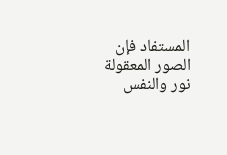المستفاد فإن الصور المعقولة نور والنفس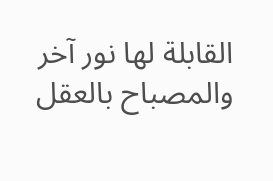القابلة لها نور آخر والمصباح بالعقل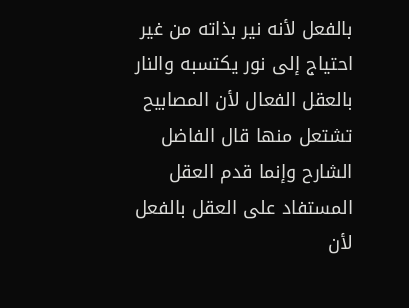بالفعل لأنه نير بذاته من غير احتياج إلى نور يكتسبه والنار بالعقل الفعال لأن المصابيح تشتعل منها قال الفاضل الشارح وإنما قدم العقل المستفاد على العقل بالفعل لأن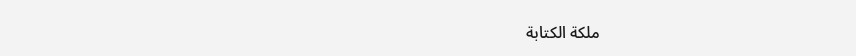ملكة الكتابة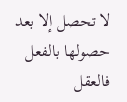لا تحصل إلا بعد حصولها بالفعل فالعقل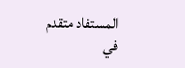المستفاد متقدم في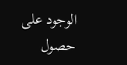الوجود على حصول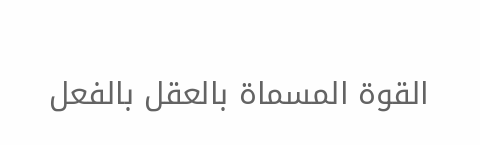القوة المسماة بالعقل بالفعل